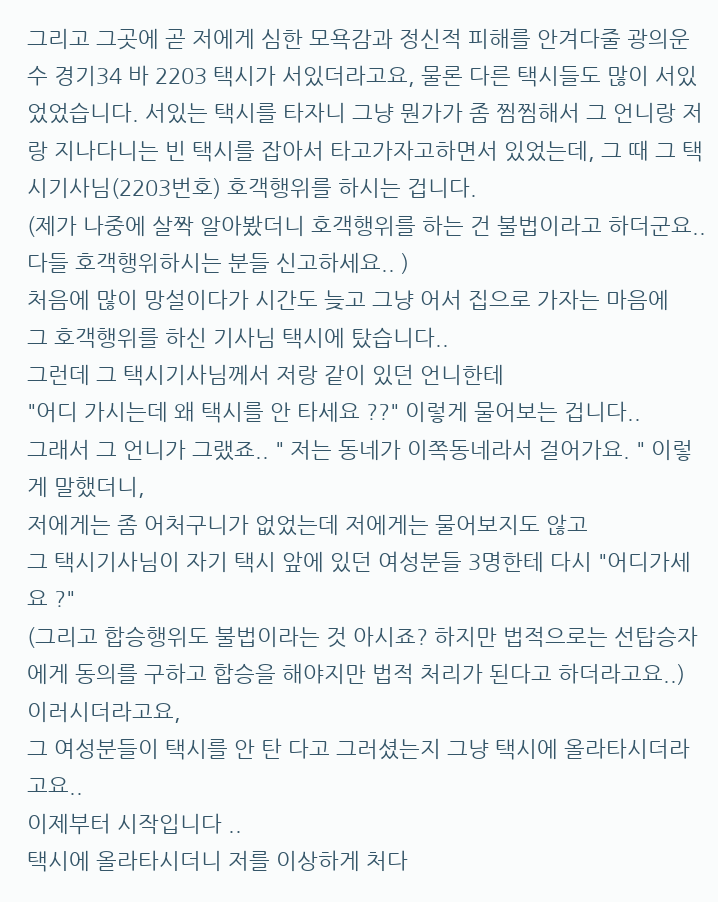그리고 그곳에 곧 저에게 심한 모욕감과 정신적 피해를 안겨다줄 광의운수 경기34 바 2203 택시가 서있더라고요, 물론 다른 택시들도 많이 서있었었습니다. 서있는 택시를 타자니 그냥 뭔가가 좀 찜찜해서 그 언니랑 저랑 지나다니는 빈 택시를 잡아서 타고가자고하면서 있었는데, 그 때 그 택시기사님(2203번호) 호객행위를 하시는 겁니다.
(제가 나중에 살짝 알아봤더니 호객행위를 하는 건 불법이라고 하더군요.. 다들 호객행위하시는 분들 신고하세요.. )
처음에 많이 망설이다가 시간도 늦고 그냥 어서 집으로 가자는 마음에
그 호객행위를 하신 기사님 택시에 탔습니다..
그런데 그 택시기사님께서 저랑 같이 있던 언니한테
"어디 가시는데 왜 택시를 안 타세요 ??" 이렇게 물어보는 겁니다..
그래서 그 언니가 그랬죠.. " 저는 동네가 이쪽동네라서 걸어가요. " 이렇게 말했더니,
저에게는 좀 어처구니가 없었는데 저에게는 물어보지도 않고
그 택시기사님이 자기 택시 앞에 있던 여성분들 3명한테 다시 "어디가세요 ?"
(그리고 합승행위도 불법이라는 것 아시죠? 하지만 법적으로는 선탑승자에게 동의를 구하고 합승을 해야지만 법적 처리가 된다고 하더라고요..) 이러시더라고요,
그 여성분들이 택시를 안 탄 다고 그러셨는지 그냥 택시에 올라타시더라고요..
이제부터 시작입니다 ..
택시에 올라타시더니 저를 이상하게 처다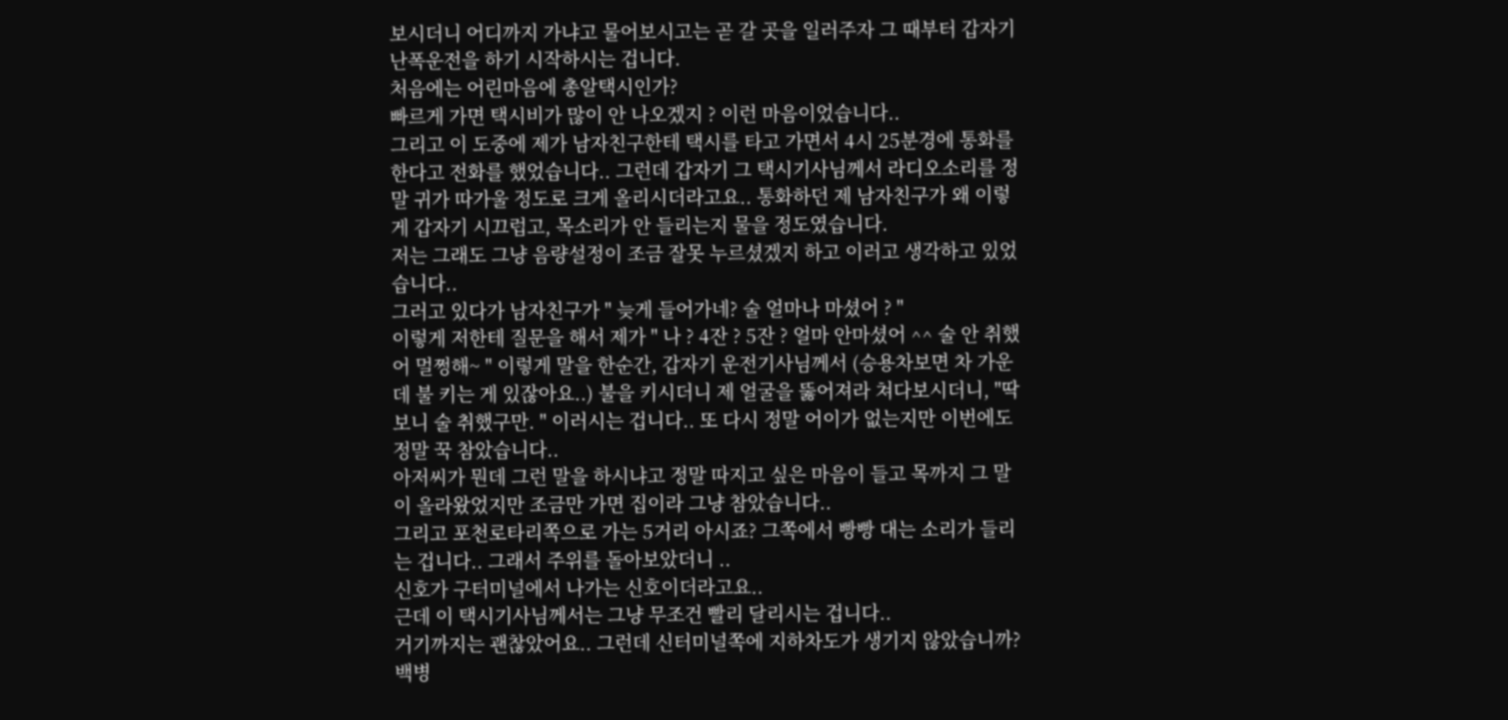보시더니 어디까지 가냐고 물어보시고는 곧 갈 곳을 일러주자 그 때부터 갑자기 난폭운전을 하기 시작하시는 겁니다.
처음에는 어린마음에 총알택시인가?
빠르게 가면 택시비가 많이 안 나오겠지 ? 이런 마음이었습니다..
그리고 이 도중에 제가 남자친구한테 택시를 타고 가면서 4시 25분경에 통화를 한다고 전화를 했었습니다.. 그런데 갑자기 그 택시기사님께서 라디오소리를 정말 귀가 따가울 정도로 크게 올리시더라고요.. 통화하던 제 남자친구가 왜 이렇게 갑자기 시끄럽고, 목소리가 안 들리는지 물을 정도였습니다.
저는 그래도 그냥 음량설정이 조금 잘못 누르셨겠지 하고 이러고 생각하고 있었습니다..
그러고 있다가 남자친구가 " 늦게 들어가네? 술 얼마나 마셨어 ? "
이렇게 저한테 질문을 해서 제가 " 나 ? 4잔 ? 5잔 ? 얼마 안마셨어 ^^ 술 안 취했어 멀쩡해~ " 이렇게 말을 한순간, 갑자기 운전기사님께서 (승용차보면 차 가운데 불 키는 게 있잖아요..) 불을 키시더니 제 얼굴을 뚫어져라 쳐다보시더니, "딱 보니 술 취했구만. " 이러시는 겁니다.. 또 다시 정말 어이가 없는지만 이번에도 정말 꾹 참았습니다..
아저씨가 뭔데 그런 말을 하시냐고 정말 따지고 싶은 마음이 들고 목까지 그 말이 올라왔었지만 조금만 가면 집이라 그냥 참았습니다..
그리고 포천로타리쪽으로 가는 5거리 아시죠? 그쪽에서 빵빵 대는 소리가 들리는 겁니다.. 그래서 주위를 돌아보았더니 ..
신호가 구터미널에서 나가는 신호이더라고요..
근데 이 택시기사님께서는 그냥 무조건 빨리 달리시는 겁니다..
거기까지는 괜찮았어요.. 그런데 신터미널쪽에 지하차도가 생기지 않았습니까?
백병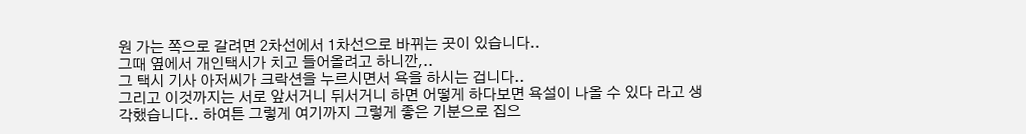원 가는 쪽으로 갈려면 2차선에서 1차선으로 바뀌는 곳이 있습니다..
그때 옆에서 개인택시가 치고 들어올려고 하니깐,..
그 택시 기사 아저씨가 크락션을 누르시면서 욕을 하시는 겁니다..
그리고 이것까지는 서로 앞서거니 뒤서거니 하면 어떻게 하다보면 욕설이 나올 수 있다 라고 생각했습니다.. 하여튼 그렇게 여기까지 그렇게 좋은 기분으로 집으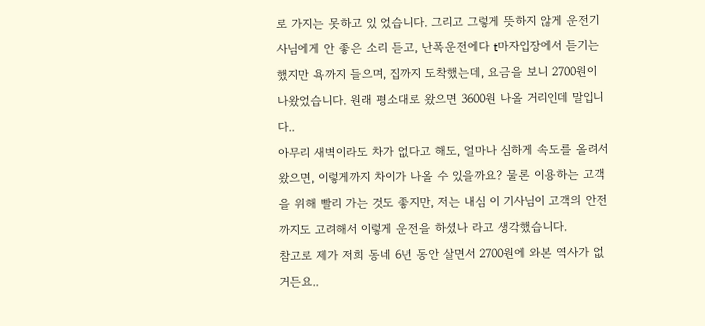로 가지는 못하고 있 었습니다. 그리고 그렇게 뜻하지 않게 운전기사님에게 안 좋은 소리 듣고, 난폭운전에다 t마자입장에서 듣기는 했지만 욕까지 들으며, 집까지 도착했는데, 요금을 보니 2700원이 나왔었습니다. 원래 평소대로 왔으면 3600원 나올 거리인데 말입니다..
아무리 새벽이라도 차가 없다고 해도, 얼마나 심하게 속도를 올려서 왔으면, 이렇게까지 차이가 나올 수 있을까요? 물론 이용하는 고객을 위해 빨리 가는 것도 좋지만, 저는 내심 이 기사님이 고객의 안전까지도 고려해서 이렇게 운전을 하셨나 라고 생각했습니다.
참고로 제가 저희 동네 6년 동안 살면서 2700원에 와본 역사가 없거든요..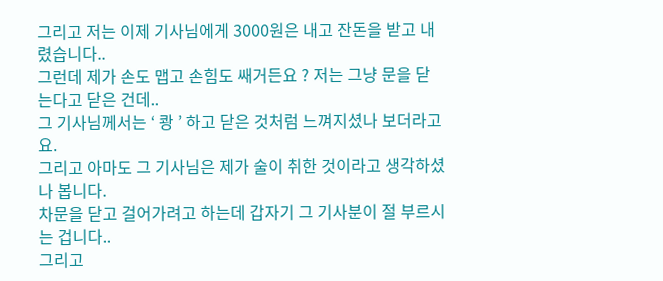그리고 저는 이제 기사님에게 3000원은 내고 잔돈을 받고 내렸습니다..
그런데 제가 손도 맵고 손힘도 쌔거든요 ? 저는 그냥 문을 닫는다고 닫은 건데..
그 기사님께서는 ‘ 쾅 ’ 하고 닫은 것처럼 느껴지셨나 보더라고요.
그리고 아마도 그 기사님은 제가 술이 취한 것이라고 생각하셨나 봅니다.
차문을 닫고 걸어가려고 하는데 갑자기 그 기사분이 절 부르시는 겁니다..
그리고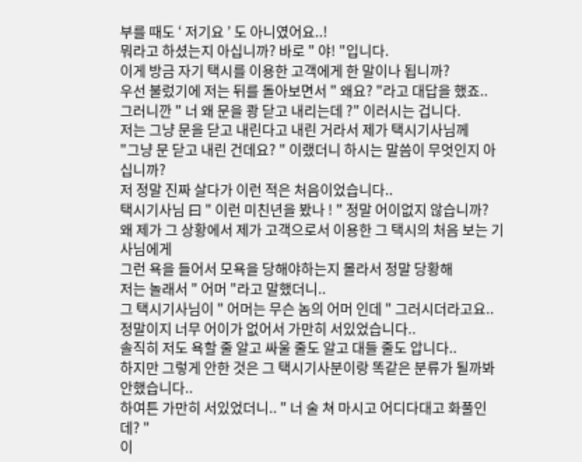부를 때도 ‘ 저기요 ’ 도 아니였어요..!
뭐라고 하셨는지 아십니까? 바로 " 야! "입니다.
이게 방금 자기 택시를 이용한 고객에게 한 말이나 됩니까?
우선 불렀기에 저는 뒤를 돌아보면서 " 왜요? "라고 대답을 했죠..
그러니깐 " 너 왜 문을 쾅 닫고 내리는데 ?" 이러시는 겁니다.
저는 그냥 문을 닫고 내린다고 내린 거라서 제가 택시기사님께
"그냥 문 닫고 내린 건데요? " 이랬더니 하시는 말씀이 무엇인지 아십니까?
저 정말 진짜 살다가 이런 적은 처음이었습니다..
택시기사님 曰 " 이런 미친년을 봤나 ! " 정말 어이없지 않습니까?
왜 제가 그 상황에서 제가 고객으로서 이용한 그 택시의 처음 보는 기사님에게
그런 욕을 들어서 모욕을 당해야하는지 몰라서 정말 당황해
저는 놀래서 " 어머 "라고 말했더니..
그 택시기사님이 " 어머는 무슨 놈의 어머 인데 " 그러시더라고요..
정말이지 너무 어이가 없어서 가만히 서있었습니다..
솔직히 저도 욕할 줄 알고 싸울 줄도 알고 대들 줄도 압니다..
하지만 그렇게 안한 것은 그 택시기사분이랑 똑같은 분류가 될까봐 안했습니다..
하여튼 가만히 서있었더니.. " 너 술 쳐 마시고 어디다대고 화풀인데? "
이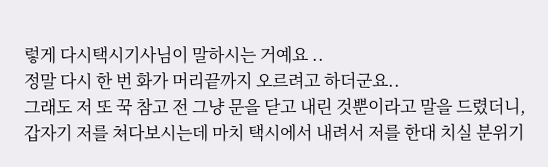렇게 다시택시기사님이 말하시는 거예요 ..
정말 다시 한 번 화가 머리끝까지 오르려고 하더군요..
그래도 저 또 꾹 참고 전 그냥 문을 닫고 내린 것뿐이라고 말을 드렸더니,
갑자기 저를 쳐다보시는데 마치 택시에서 내려서 저를 한대 치실 분위기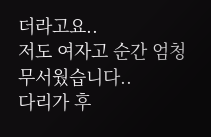더라고요..
저도 여자고 순간 엄청 무서웠습니다..
다리가 후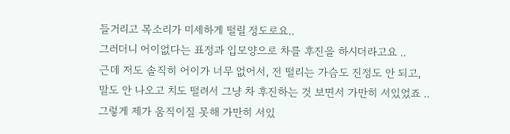들거리고 목소리가 미세하게 떨릴 정도로요..
그러더니 어이없다는 표정과 입모양으로 차를 후진을 하시더라고요 ..
근데 저도 솔직히 어이가 너무 없어서, 전 떨리는 가슴도 진정도 안 되고,
말도 안 나오고 치도 떨려서 그냥 차 후진하는 것 보면서 가만히 서있었죠 ..
그렇게 제가 움직이질 못해 가만히 서있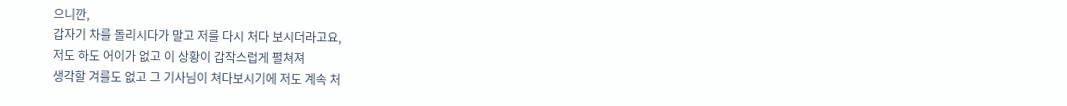으니깐,
갑자기 차를 돌리시다가 말고 저를 다시 처다 보시더라고요,
저도 하도 어이가 없고 이 상황이 갑작스럽게 펼쳐져
생각할 겨를도 없고 그 기사님이 쳐다보시기에 저도 계속 처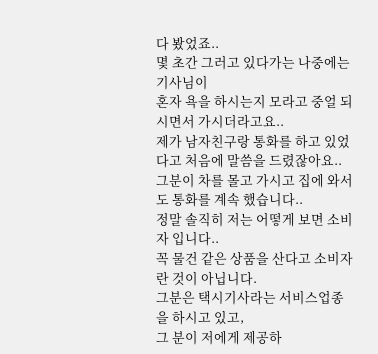다 봤었죠..
몇 초간 그러고 있다가는 나중에는 기사님이
혼자 욕을 하시는지 모라고 중얼 되시면서 가시더라고요..
제가 남자친구랑 통화를 하고 있었다고 처음에 말씀을 드렸잖아요..
그분이 차를 몰고 가시고 집에 와서도 통화를 계속 했습니다..
정말 솔직히 저는 어떻게 보면 소비자 입니다..
꼭 물건 같은 상품을 산다고 소비자란 것이 아닙니다.
그분은 택시기사라는 서비스업종을 하시고 있고,
그 분이 저에게 제공하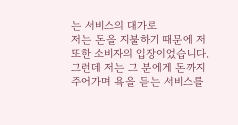는 서비스의 대가로
저는 돈을 지불하기 때문에 저 또한 소비자의 입장이었습니다.
그런데 저는 그 분에게 돈까지 주어가며 욕을 듣는 서비스를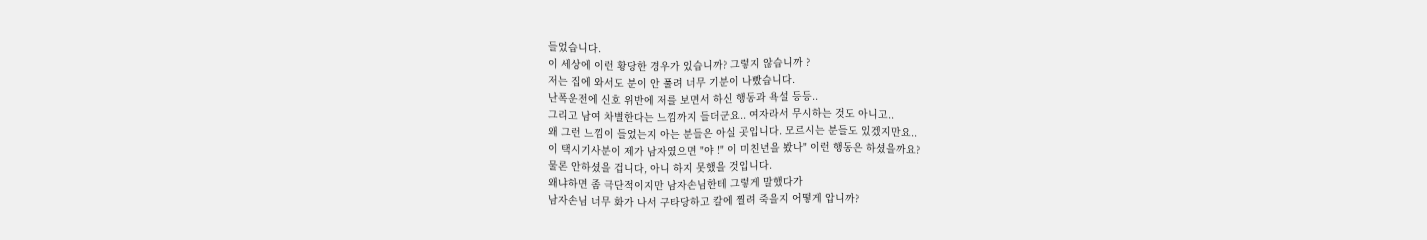들었습니다.
이 세상에 이런 황당한 경우가 있습니까? 그렇지 않습니까 ?
저는 집에 와서도 분이 안 풀려 너무 기분이 나빴습니다.
난폭운전에 신호 위반에 저를 보면서 하신 행동과 욕설 등등..
그리고 남여 차별한다는 느낌까지 들더군요.. 여자라서 무시하는 것도 아니고..
왜 그런 느낌이 들었는지 아는 분들은 아실 곳입니다. 모르시는 분들도 있겠지만요..
이 택시기사분이 제가 남자였으면 "야 !" 이 미친년을 봤나" 이런 행동은 하셨을까요?
물론 안하셨을 겁니다, 아니 하지 못했을 것입니다.
왜냐하면 좀 극단적이지만 남자손님한테 그렇게 말했다가
남자손님 너무 화가 나서 구타당하고 칼에 찔려 죽을지 어떻게 압니까?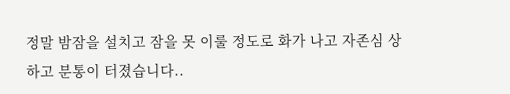정말 밤잠을 설치고 잠을 못 이룰 정도로 화가 나고 자존심 상하고 분통이 터졌습니다..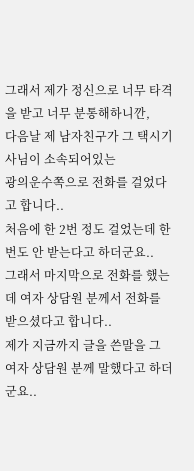그래서 제가 정신으로 너무 타격을 받고 너무 분통해하니깐,
다음날 제 남자친구가 그 택시기사님이 소속되어있는
광의운수쪽으로 전화를 걸었다고 합니다..
처음에 한 2번 정도 걸었는데 한 번도 안 받는다고 하더군요..
그래서 마지막으로 전화를 했는데 여자 상담원 분께서 전화를 받으셨다고 합니다..
제가 지금까지 글을 쓴말을 그 여자 상담원 분께 말했다고 하더군요..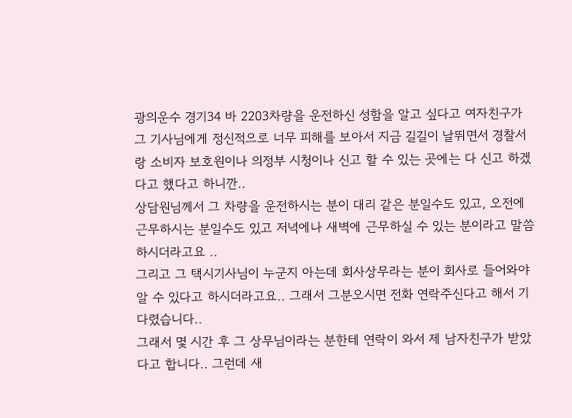광의운수 경기34 바 2203차량을 운전하신 성함을 알고 싶다고 여자친구가 그 기사님에게 정신적으로 너무 피해를 보아서 지금 길길이 날뛰면서 경찰서랑 소비자 보호원이나 의정부 시청이나 신고 할 수 있는 곳에는 다 신고 하겠다고 했다고 하니깐..
상담원님께서 그 차량을 운전하시는 분이 대리 같은 분일수도 있고, 오전에 근무하시는 분일수도 있고 저녁에나 새벽에 근무하실 수 있는 분이라고 말씀하시더라고요 ..
그리고 그 택시기사님이 누군지 아는데 회사상무라는 분이 회사로 들어와야 알 수 있다고 하시더라고요.. 그래서 그분오시면 전화 연락주신다고 해서 기다렸습니다..
그래서 몇 시간 후 그 상무님이라는 분한테 연락이 와서 제 남자친구가 받았다고 합니다.. 그런데 새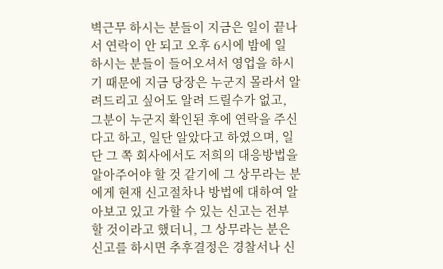벽근무 하시는 분들이 지금은 일이 끝나서 연락이 안 되고 오후 6시에 밤에 일 하시는 분들이 들어오셔서 영업을 하시기 때문에 지금 당장은 누군지 몰라서 알려드리고 싶어도 알려 드릴수가 없고, 그분이 누군지 확인된 후에 연락을 주신다고 하고, 일단 알았다고 하였으며, 일단 그 쪽 회사에서도 저희의 대응방법을 알아주어야 할 것 같기에 그 상무라는 분에게 현재 신고절차나 방법에 대하여 알아보고 있고 가할 수 있는 신고는 전부 할 것이라고 했더니, 그 상무라는 분은 신고를 하시면 추후결정은 경찰서나 신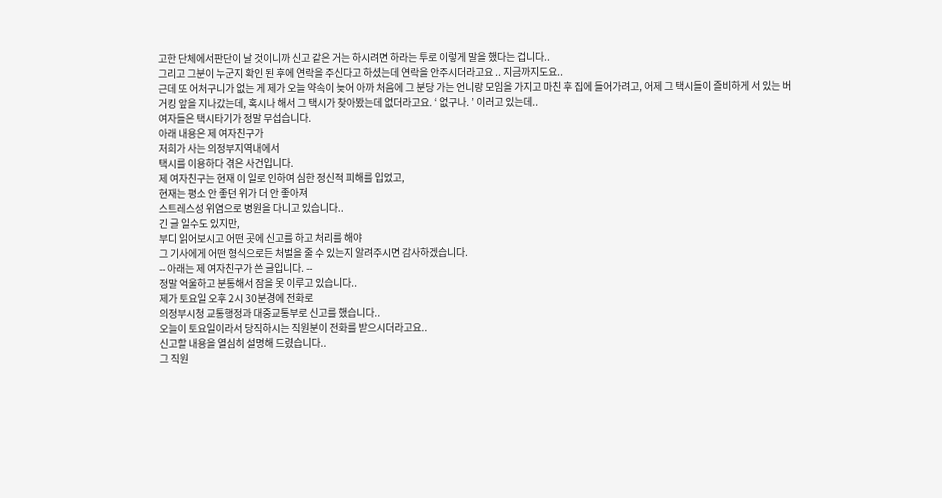고한 단체에서판단이 날 것이니까 신고 같은 거는 하시려면 하라는 투로 이렇게 말을 했다는 겁니다..
그리고 그분이 누군지 확인 된 후에 연락을 주신다고 하셨는데 연락을 안주시더라고요 .. 지금까지도요..
근데 또 어처구니가 없는 게 제가 오늘 약속이 늦어 아까 처음에 그 분당 가는 언니랑 모임을 가지고 마친 후 집에 들어가려고, 어제 그 택시들이 즐비하게 서 있는 버거킹 앞을 지나갔는데, 혹시나 해서 그 택시가 찾아봤는데 없더라고요. ‘ 없구나. ’ 이러고 있는데..
여자들은 택시타기가 정말 무섭습니다.
아래 내용은 제 여자친구가
저희가 사는 의정부지역내에서
택시를 이용하다 겪은 사건입니다.
제 여자친구는 현재 이 일로 인하여 심한 정신적 피해를 입었고,
현재는 평소 안 좋던 위가 더 안 좋아져
스트레스성 위염으로 병원을 다니고 있습니다..
긴 글 일수도 있지만,
부디 읽어보시고 어떤 곳에 신고를 하고 처리를 해야
그 기사에게 어떤 형식으로든 처벌을 줄 수 있는지 알려주시면 감사하겠습니다.
-- 아래는 제 여자친구가 쓴 글입니다. --
정말 억울하고 분통해서 잠을 못 이루고 있습니다..
제가 토요일 오후 2시 30분경에 전화로
의정부시청 교통행정과 대중교통부로 신고를 했습니다..
오늘이 토요일이라서 당직하시는 직원분이 전화를 받으시더라고요..
신고할 내용을 열심히 설명해 드렸습니다..
그 직원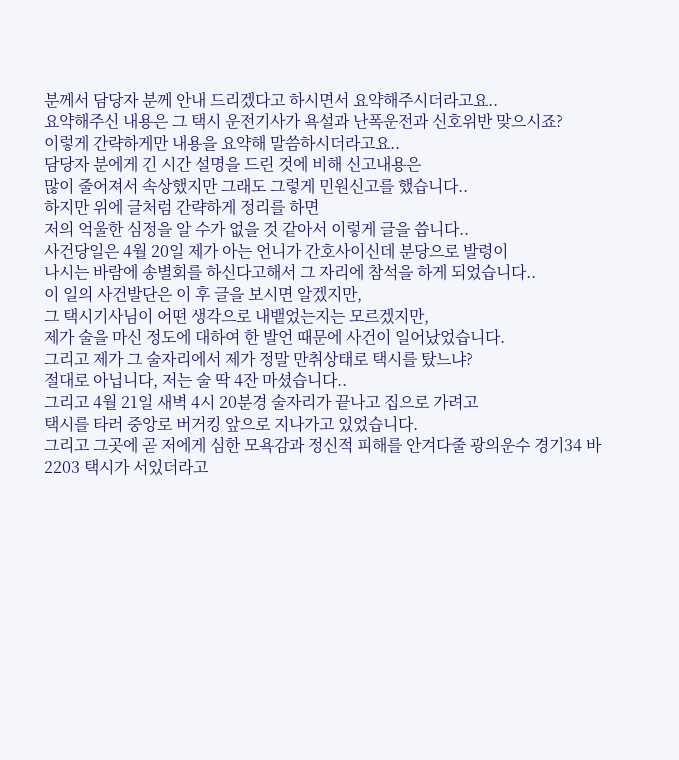분께서 담당자 분께 안내 드리겠다고 하시면서 요약해주시더라고요..
요약해주신 내용은 그 택시 운전기사가 욕설과 난폭운전과 신호위반 맞으시죠?
이렇게 간략하게만 내용을 요약해 말씀하시더라고요..
담당자 분에게 긴 시간 설명을 드린 것에 비해 신고내용은
많이 줄어져서 속상했지만 그래도 그렇게 민원신고를 했습니다..
하지만 위에 글처럼 간략하게 정리를 하면
저의 억울한 심정을 알 수가 없을 것 같아서 이렇게 글을 씁니다..
사건당일은 4월 20일 제가 아는 언니가 간호사이신데 분당으로 발령이
나시는 바람에 송별회를 하신다고해서 그 자리에 참석을 하게 되었습니다..
이 일의 사건발단은 이 후 글을 보시면 알겠지만,
그 택시기사님이 어떤 생각으로 내뱉었는지는 모르겠지만,
제가 술을 마신 정도에 대하여 한 발언 때문에 사건이 일어났었습니다.
그리고 제가 그 술자리에서 제가 정말 만취상태로 택시를 탔느냐?
절대로 아닙니다, 저는 술 딱 4잔 마셨습니다..
그리고 4월 21일 새벽 4시 20분경 술자리가 끝나고 집으로 가려고
택시를 타러 중앙로 버거킹 앞으로 지나가고 있었습니다.
그리고 그곳에 곧 저에게 심한 모욕감과 정신적 피해를 안겨다줄 광의운수 경기34 바 2203 택시가 서있더라고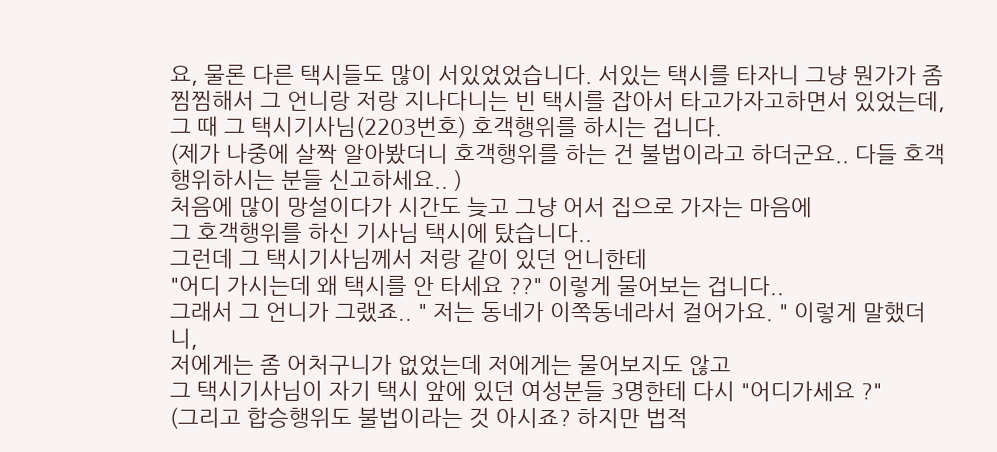요, 물론 다른 택시들도 많이 서있었었습니다. 서있는 택시를 타자니 그냥 뭔가가 좀 찜찜해서 그 언니랑 저랑 지나다니는 빈 택시를 잡아서 타고가자고하면서 있었는데, 그 때 그 택시기사님(2203번호) 호객행위를 하시는 겁니다.
(제가 나중에 살짝 알아봤더니 호객행위를 하는 건 불법이라고 하더군요.. 다들 호객행위하시는 분들 신고하세요.. )
처음에 많이 망설이다가 시간도 늦고 그냥 어서 집으로 가자는 마음에
그 호객행위를 하신 기사님 택시에 탔습니다..
그런데 그 택시기사님께서 저랑 같이 있던 언니한테
"어디 가시는데 왜 택시를 안 타세요 ??" 이렇게 물어보는 겁니다..
그래서 그 언니가 그랬죠.. " 저는 동네가 이쪽동네라서 걸어가요. " 이렇게 말했더니,
저에게는 좀 어처구니가 없었는데 저에게는 물어보지도 않고
그 택시기사님이 자기 택시 앞에 있던 여성분들 3명한테 다시 "어디가세요 ?"
(그리고 합승행위도 불법이라는 것 아시죠? 하지만 법적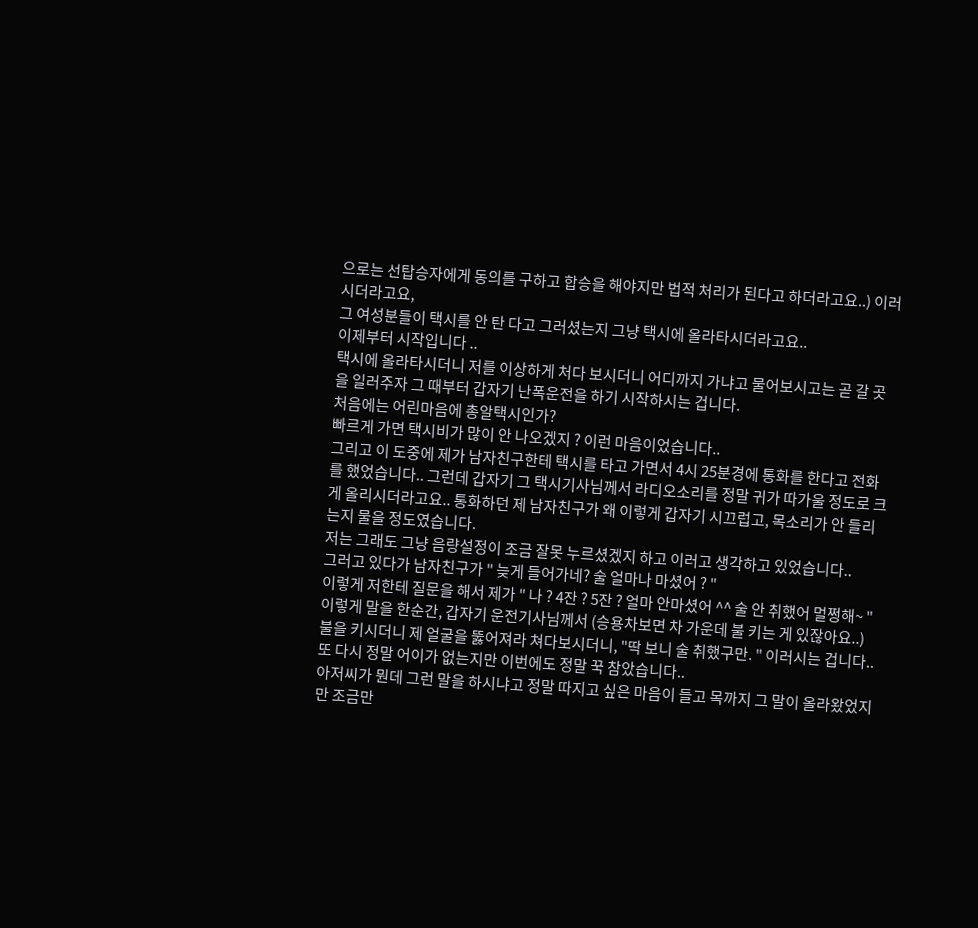으로는 선탑승자에게 동의를 구하고 합승을 해야지만 법적 처리가 된다고 하더라고요..) 이러시더라고요,
그 여성분들이 택시를 안 탄 다고 그러셨는지 그냥 택시에 올라타시더라고요..
이제부터 시작입니다 ..
택시에 올라타시더니 저를 이상하게 처다 보시더니 어디까지 가냐고 물어보시고는 곧 갈 곳을 일러주자 그 때부터 갑자기 난폭운전을 하기 시작하시는 겁니다.
처음에는 어린마음에 총알택시인가?
빠르게 가면 택시비가 많이 안 나오겠지 ? 이런 마음이었습니다..
그리고 이 도중에 제가 남자친구한테 택시를 타고 가면서 4시 25분경에 통화를 한다고 전화를 했었습니다.. 그런데 갑자기 그 택시기사님께서 라디오소리를 정말 귀가 따가울 정도로 크게 올리시더라고요.. 통화하던 제 남자친구가 왜 이렇게 갑자기 시끄럽고, 목소리가 안 들리는지 물을 정도였습니다.
저는 그래도 그냥 음량설정이 조금 잘못 누르셨겠지 하고 이러고 생각하고 있었습니다..
그러고 있다가 남자친구가 " 늦게 들어가네? 술 얼마나 마셨어 ? "
이렇게 저한테 질문을 해서 제가 " 나 ? 4잔 ? 5잔 ? 얼마 안마셨어 ^^ 술 안 취했어 멀쩡해~ " 이렇게 말을 한순간, 갑자기 운전기사님께서 (승용차보면 차 가운데 불 키는 게 있잖아요..) 불을 키시더니 제 얼굴을 뚫어져라 쳐다보시더니, "딱 보니 술 취했구만. " 이러시는 겁니다.. 또 다시 정말 어이가 없는지만 이번에도 정말 꾹 참았습니다..
아저씨가 뭔데 그런 말을 하시냐고 정말 따지고 싶은 마음이 들고 목까지 그 말이 올라왔었지만 조금만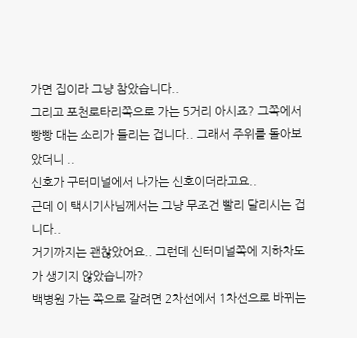가면 집이라 그냥 참았습니다..
그리고 포천로타리쪽으로 가는 5거리 아시죠? 그쪽에서 빵빵 대는 소리가 들리는 겁니다.. 그래서 주위를 돌아보았더니 ..
신호가 구터미널에서 나가는 신호이더라고요..
근데 이 택시기사님께서는 그냥 무조건 빨리 달리시는 겁니다..
거기까지는 괜찮았어요.. 그런데 신터미널쪽에 지하차도가 생기지 않았습니까?
백병원 가는 쪽으로 갈려면 2차선에서 1차선으로 바뀌는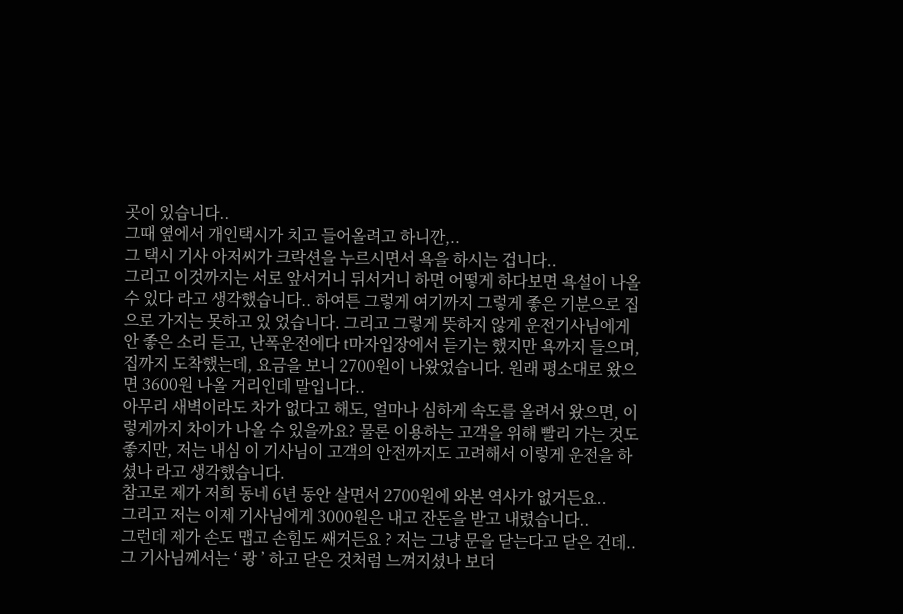곳이 있습니다..
그때 옆에서 개인택시가 치고 들어올려고 하니깐,..
그 택시 기사 아저씨가 크락션을 누르시면서 욕을 하시는 겁니다..
그리고 이것까지는 서로 앞서거니 뒤서거니 하면 어떻게 하다보면 욕설이 나올 수 있다 라고 생각했습니다.. 하여튼 그렇게 여기까지 그렇게 좋은 기분으로 집으로 가지는 못하고 있 었습니다. 그리고 그렇게 뜻하지 않게 운전기사님에게 안 좋은 소리 듣고, 난폭운전에다 t마자입장에서 듣기는 했지만 욕까지 들으며, 집까지 도착했는데, 요금을 보니 2700원이 나왔었습니다. 원래 평소대로 왔으면 3600원 나올 거리인데 말입니다..
아무리 새벽이라도 차가 없다고 해도, 얼마나 심하게 속도를 올려서 왔으면, 이렇게까지 차이가 나올 수 있을까요? 물론 이용하는 고객을 위해 빨리 가는 것도 좋지만, 저는 내심 이 기사님이 고객의 안전까지도 고려해서 이렇게 운전을 하셨나 라고 생각했습니다.
참고로 제가 저희 동네 6년 동안 살면서 2700원에 와본 역사가 없거든요..
그리고 저는 이제 기사님에게 3000원은 내고 잔돈을 받고 내렸습니다..
그런데 제가 손도 맵고 손힘도 쌔거든요 ? 저는 그냥 문을 닫는다고 닫은 건데..
그 기사님께서는 ‘ 쾅 ’ 하고 닫은 것처럼 느껴지셨나 보더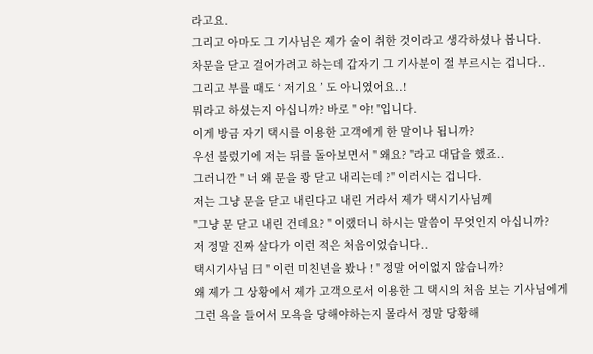라고요.
그리고 아마도 그 기사님은 제가 술이 취한 것이라고 생각하셨나 봅니다.
차문을 닫고 걸어가려고 하는데 갑자기 그 기사분이 절 부르시는 겁니다..
그리고 부를 때도 ‘ 저기요 ’ 도 아니였어요..!
뭐라고 하셨는지 아십니까? 바로 " 야! "입니다.
이게 방금 자기 택시를 이용한 고객에게 한 말이나 됩니까?
우선 불렀기에 저는 뒤를 돌아보면서 " 왜요? "라고 대답을 했죠..
그러니깐 " 너 왜 문을 쾅 닫고 내리는데 ?" 이러시는 겁니다.
저는 그냥 문을 닫고 내린다고 내린 거라서 제가 택시기사님께
"그냥 문 닫고 내린 건데요? " 이랬더니 하시는 말씀이 무엇인지 아십니까?
저 정말 진짜 살다가 이런 적은 처음이었습니다..
택시기사님 曰 " 이런 미친년을 봤나 ! " 정말 어이없지 않습니까?
왜 제가 그 상황에서 제가 고객으로서 이용한 그 택시의 처음 보는 기사님에게
그런 욕을 들어서 모욕을 당해야하는지 몰라서 정말 당황해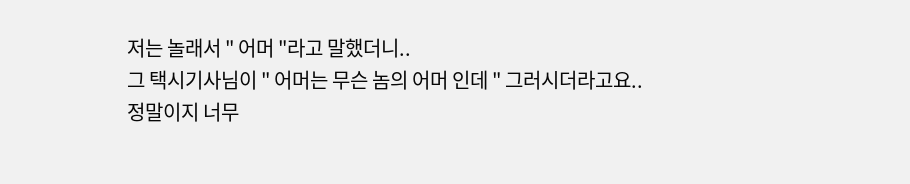저는 놀래서 " 어머 "라고 말했더니..
그 택시기사님이 " 어머는 무슨 놈의 어머 인데 " 그러시더라고요..
정말이지 너무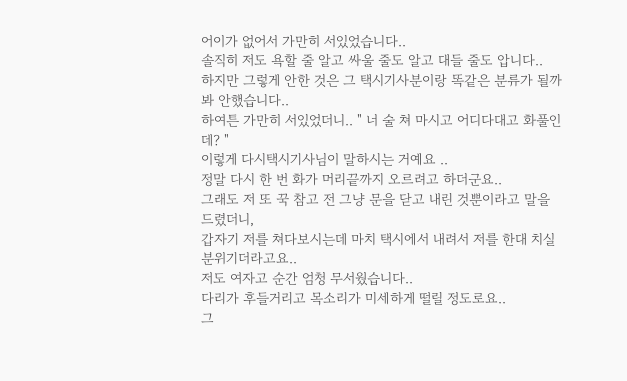어이가 없어서 가만히 서있었습니다..
솔직히 저도 욕할 줄 알고 싸울 줄도 알고 대들 줄도 압니다..
하지만 그렇게 안한 것은 그 택시기사분이랑 똑같은 분류가 될까봐 안했습니다..
하여튼 가만히 서있었더니.. " 너 술 쳐 마시고 어디다대고 화풀인데? "
이렇게 다시택시기사님이 말하시는 거예요 ..
정말 다시 한 번 화가 머리끝까지 오르려고 하더군요..
그래도 저 또 꾹 참고 전 그냥 문을 닫고 내린 것뿐이라고 말을 드렸더니,
갑자기 저를 쳐다보시는데 마치 택시에서 내려서 저를 한대 치실 분위기더라고요..
저도 여자고 순간 엄청 무서웠습니다..
다리가 후들거리고 목소리가 미세하게 떨릴 정도로요..
그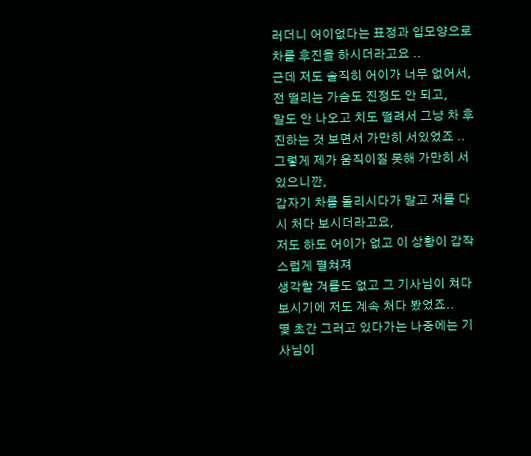러더니 어이없다는 표정과 입모양으로 차를 후진을 하시더라고요 ..
근데 저도 솔직히 어이가 너무 없어서, 전 떨리는 가슴도 진정도 안 되고,
말도 안 나오고 치도 떨려서 그냥 차 후진하는 것 보면서 가만히 서있었죠 ..
그렇게 제가 움직이질 못해 가만히 서있으니깐,
갑자기 차를 돌리시다가 말고 저를 다시 처다 보시더라고요,
저도 하도 어이가 없고 이 상황이 갑작스럽게 펼쳐져
생각할 겨를도 없고 그 기사님이 쳐다보시기에 저도 계속 처다 봤었죠..
몇 초간 그러고 있다가는 나중에는 기사님이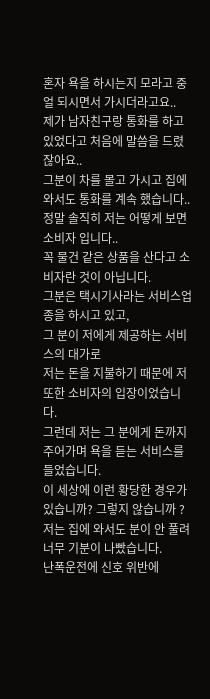혼자 욕을 하시는지 모라고 중얼 되시면서 가시더라고요..
제가 남자친구랑 통화를 하고 있었다고 처음에 말씀을 드렸잖아요..
그분이 차를 몰고 가시고 집에 와서도 통화를 계속 했습니다..
정말 솔직히 저는 어떻게 보면 소비자 입니다..
꼭 물건 같은 상품을 산다고 소비자란 것이 아닙니다.
그분은 택시기사라는 서비스업종을 하시고 있고,
그 분이 저에게 제공하는 서비스의 대가로
저는 돈을 지불하기 때문에 저 또한 소비자의 입장이었습니다.
그런데 저는 그 분에게 돈까지 주어가며 욕을 듣는 서비스를 들었습니다.
이 세상에 이런 황당한 경우가 있습니까? 그렇지 않습니까 ?
저는 집에 와서도 분이 안 풀려 너무 기분이 나빴습니다.
난폭운전에 신호 위반에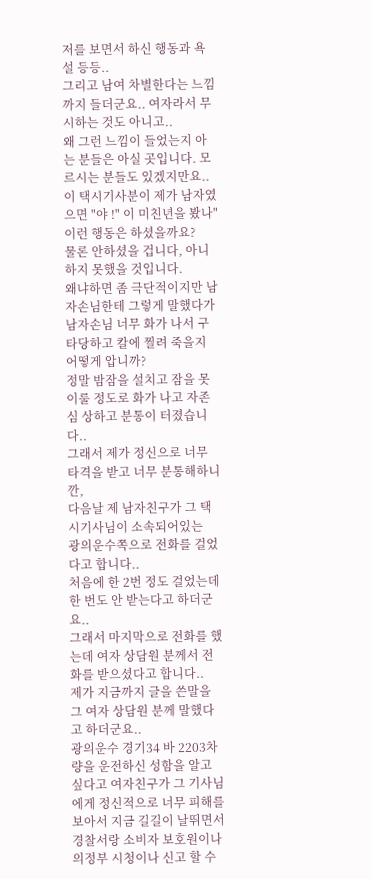저를 보면서 하신 행동과 욕설 등등..
그리고 남여 차별한다는 느낌까지 들더군요.. 여자라서 무시하는 것도 아니고..
왜 그런 느낌이 들었는지 아는 분들은 아실 곳입니다. 모르시는 분들도 있겠지만요..
이 택시기사분이 제가 남자였으면 "야 !" 이 미친년을 봤나" 이런 행동은 하셨을까요?
물론 안하셨을 겁니다, 아니 하지 못했을 것입니다.
왜냐하면 좀 극단적이지만 남자손님한테 그렇게 말했다가
남자손님 너무 화가 나서 구타당하고 칼에 찔려 죽을지 어떻게 압니까?
정말 밤잠을 설치고 잠을 못 이룰 정도로 화가 나고 자존심 상하고 분통이 터졌습니다..
그래서 제가 정신으로 너무 타격을 받고 너무 분통해하니깐,
다음날 제 남자친구가 그 택시기사님이 소속되어있는
광의운수쪽으로 전화를 걸었다고 합니다..
처음에 한 2번 정도 걸었는데 한 번도 안 받는다고 하더군요..
그래서 마지막으로 전화를 했는데 여자 상담원 분께서 전화를 받으셨다고 합니다..
제가 지금까지 글을 쓴말을 그 여자 상담원 분께 말했다고 하더군요..
광의운수 경기34 바 2203차량을 운전하신 성함을 알고 싶다고 여자친구가 그 기사님에게 정신적으로 너무 피해를 보아서 지금 길길이 날뛰면서 경찰서랑 소비자 보호원이나 의정부 시청이나 신고 할 수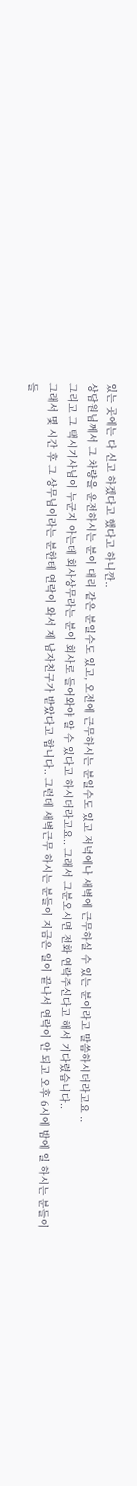있는 곳에는 다 신고 하겠다고 했다고 하니깐..
상담원님께서 그 차량을 운전하시는 분이 대리 같은 분일수도 있고, 오전에 근무하시는 분일수도 있고 저녁에나 새벽에 근무하실 수 있는 분이라고 말씀하시더라고요 ..
그리고 그 택시기사님이 누군지 아는데 회사상무라는 분이 회사로 들어와야 알 수 있다고 하시더라고요.. 그래서 그분오시면 전화 연락주신다고 해서 기다렸습니다..
그래서 몇 시간 후 그 상무님이라는 분한테 연락이 와서 제 남자친구가 받았다고 합니다.. 그런데 새벽근무 하시는 분들이 지금은 일이 끝나서 연락이 안 되고 오후 6시에 밤에 일 하시는 분들이 들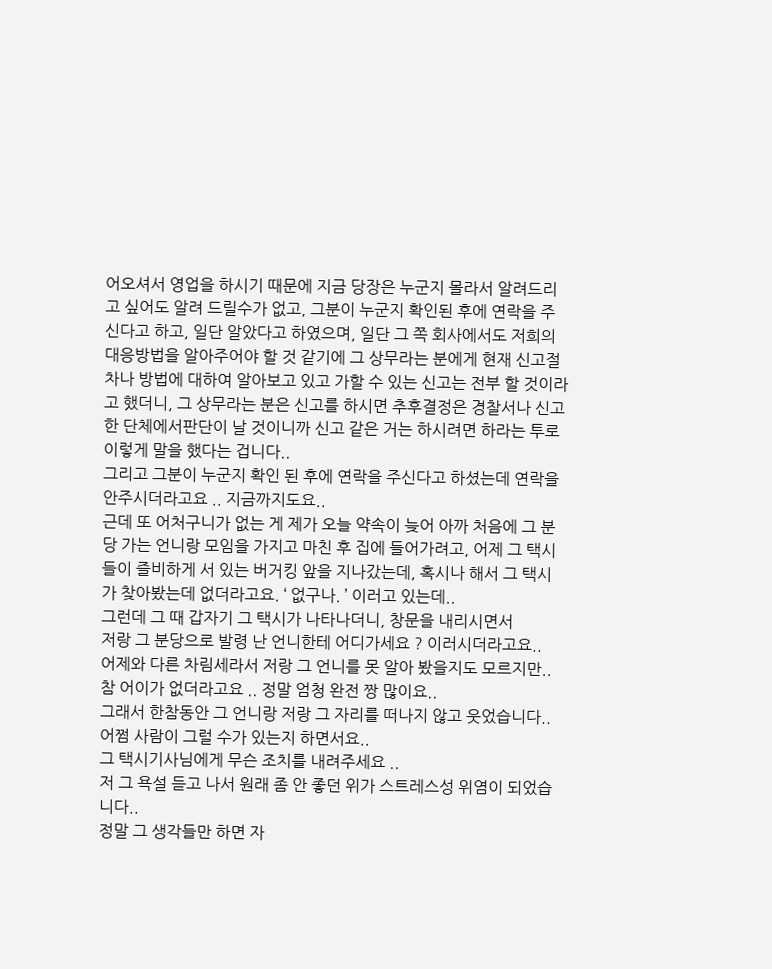어오셔서 영업을 하시기 때문에 지금 당장은 누군지 몰라서 알려드리고 싶어도 알려 드릴수가 없고, 그분이 누군지 확인된 후에 연락을 주신다고 하고, 일단 알았다고 하였으며, 일단 그 쪽 회사에서도 저희의 대응방법을 알아주어야 할 것 같기에 그 상무라는 분에게 현재 신고절차나 방법에 대하여 알아보고 있고 가할 수 있는 신고는 전부 할 것이라고 했더니, 그 상무라는 분은 신고를 하시면 추후결정은 경찰서나 신고한 단체에서판단이 날 것이니까 신고 같은 거는 하시려면 하라는 투로 이렇게 말을 했다는 겁니다..
그리고 그분이 누군지 확인 된 후에 연락을 주신다고 하셨는데 연락을 안주시더라고요 .. 지금까지도요..
근데 또 어처구니가 없는 게 제가 오늘 약속이 늦어 아까 처음에 그 분당 가는 언니랑 모임을 가지고 마친 후 집에 들어가려고, 어제 그 택시들이 즐비하게 서 있는 버거킹 앞을 지나갔는데, 혹시나 해서 그 택시가 찾아봤는데 없더라고요. ‘ 없구나. ’ 이러고 있는데..
그런데 그 때 갑자기 그 택시가 나타나더니, 창문을 내리시면서
저랑 그 분당으로 발령 난 언니한테 어디가세요 ? 이러시더라고요..
어제와 다른 차림세라서 저랑 그 언니를 못 알아 봤을지도 모르지만..
참 어이가 없더라고요 .. 정말 엄청 완전 짱 많이요..
그래서 한참동안 그 언니랑 저랑 그 자리를 떠나지 않고 웃었습니다..
어쩜 사람이 그럴 수가 있는지 하면서요..
그 택시기사님에게 무슨 조치를 내려주세요 ..
저 그 욕설 듣고 나서 원래 좀 안 좋던 위가 스트레스성 위염이 되었습니다..
정말 그 생각들만 하면 자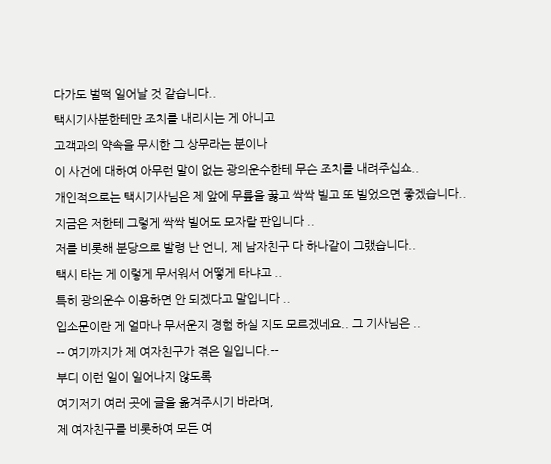다가도 벌떡 일어날 것 같습니다..
택시기사분한테만 조치를 내리시는 게 아니고
고객과의 약속을 무시한 그 상무라는 분이나
이 사건에 대하여 아무런 말이 없는 광의운수한테 무슨 조치를 내려주십쇼..
개인적으로는 택시기사님은 제 앞에 무릎을 꿇고 싹싹 빌고 또 빌었으면 좋겠습니다..
지금은 저한테 그렇게 싹싹 빌어도 모자랄 판입니다 ..
저를 비롯해 분당으로 발령 난 언니, 제 남자친구 다 하나같이 그랬습니다..
택시 타는 게 이렇게 무서워서 어떻게 타냐고 ..
특히 광의운수 이용하면 안 되겠다고 말입니다 ..
입소문이란 게 얼마나 무서운지 경험 하실 지도 모르겠네요.. 그 기사님은 ..
-- 여기까지가 제 여자친구가 겪은 일입니다.--
부디 이런 일이 일어나지 않도록
여기저기 여러 곳에 글을 옮겨주시기 바라며,
제 여자친구를 비롯하여 모든 여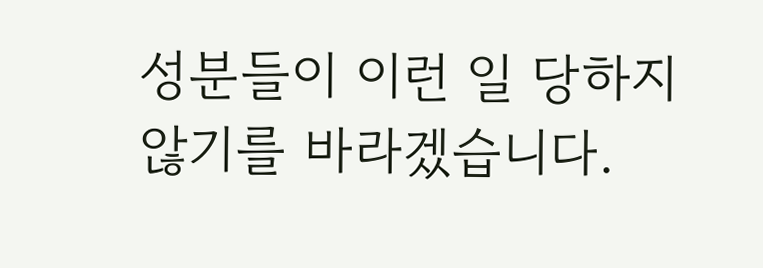성분들이 이런 일 당하지 않기를 바라겠습니다.